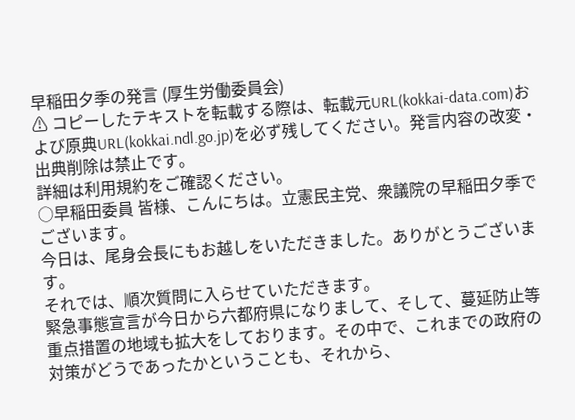早稲田夕季の発言 (厚生労働委員会)
⚠ コピーしたテキストを転載する際は、転載元URL(kokkai-data.com)および原典URL(kokkai.ndl.go.jp)を必ず残してください。発言内容の改変・出典削除は禁止です。
詳細は利用規約をご確認ください。
○早稲田委員 皆様、こんにちは。立憲民主党、衆議院の早稲田夕季でございます。
今日は、尾身会長にもお越しをいただきました。ありがとうございます。
それでは、順次質問に入らせていただきます。
緊急事態宣言が今日から六都府県になりまして、そして、蔓延防止等重点措置の地域も拡大をしております。その中で、これまでの政府の対策がどうであったかということも、それから、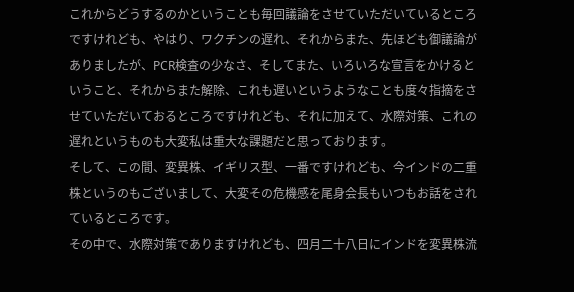これからどうするのかということも毎回議論をさせていただいているところですけれども、やはり、ワクチンの遅れ、それからまた、先ほども御議論がありましたが、PCR検査の少なさ、そしてまた、いろいろな宣言をかけるということ、それからまた解除、これも遅いというようなことも度々指摘をさせていただいておるところですけれども、それに加えて、水際対策、これの遅れというものも大変私は重大な課題だと思っております。
そして、この間、変異株、イギリス型、一番ですけれども、今インドの二重株というのもございまして、大変その危機感を尾身会長もいつもお話をされているところです。
その中で、水際対策でありますけれども、四月二十八日にインドを変異株流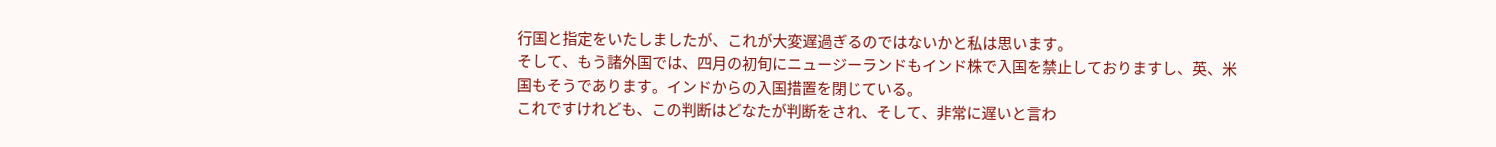行国と指定をいたしましたが、これが大変遅過ぎるのではないかと私は思います。
そして、もう諸外国では、四月の初旬にニュージーランドもインド株で入国を禁止しておりますし、英、米国もそうであります。インドからの入国措置を閉じている。
これですけれども、この判断はどなたが判断をされ、そして、非常に遅いと言わ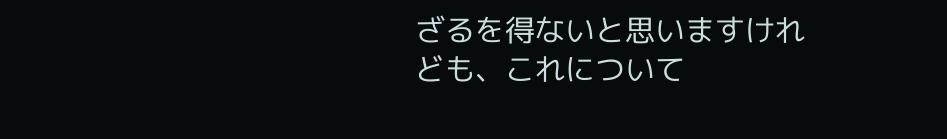ざるを得ないと思いますけれども、これについて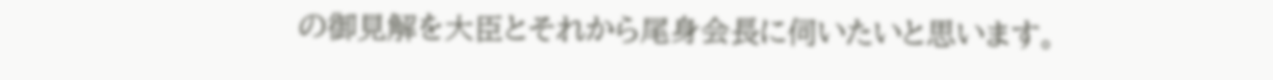の御見解を大臣とそれから尾身会長に伺いたいと思います。